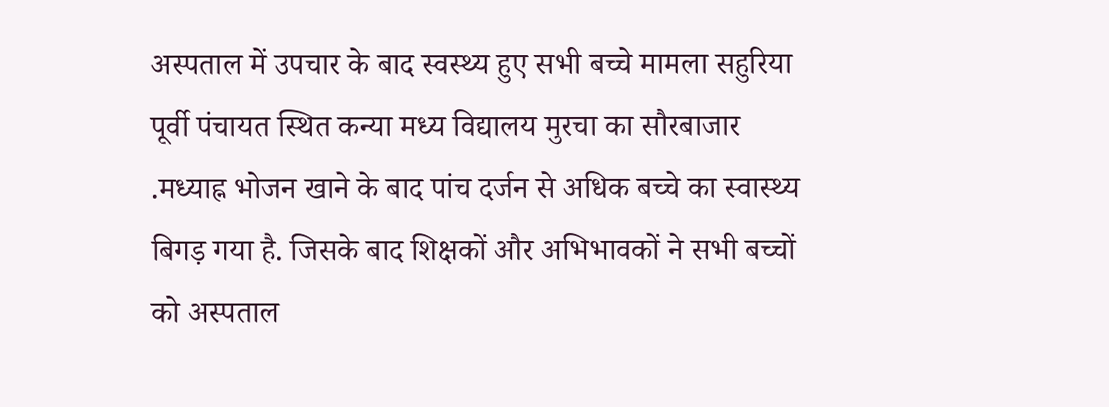अस्पताल में उपचार के बाद स्वस्थ्य हुए सभी बच्चे मामला सहुरिया पूर्वी पंचायत स्थित कन्या मध्य विद्यालय मुरचा का सौरबाजार .मध्याह्न भोजन खाने के बाद पांच दर्जन से अधिक बच्चे का स्वास्थ्य बिगड़ गया है. जिसके बाद शिक्षकों और अभिभावकों ने सभी बच्चों को अस्पताल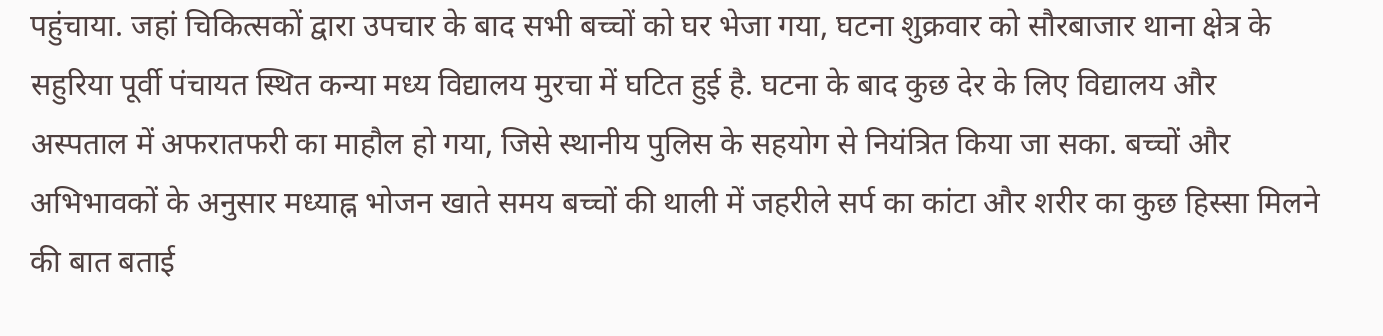पहुंचाया. जहां चिकित्सकों द्वारा उपचार के बाद सभी बच्चों को घर भेजा गया, घटना शुक्रवार को सौरबाजार थाना क्षेत्र के सहुरिया पूर्वी पंचायत स्थित कन्या मध्य विद्यालय मुरचा में घटित हुई है. घटना के बाद कुछ देर के लिए विद्यालय और अस्पताल में अफरातफरी का माहौल हो गया, जिसे स्थानीय पुलिस के सहयोग से नियंत्रित किया जा सका. बच्चों और अभिभावकों के अनुसार मध्याह्न भोजन खाते समय बच्चों की थाली में जहरीले सर्प का कांटा और शरीर का कुछ हिस्सा मिलने की बात बताई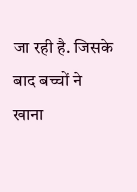जा रही है. जिसके बाद बच्चों ने खाना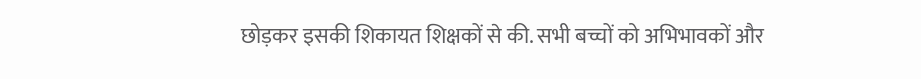छोड़कर इसकी शिकायत शिक्षकों से की. सभी बच्चों को अभिभावकों और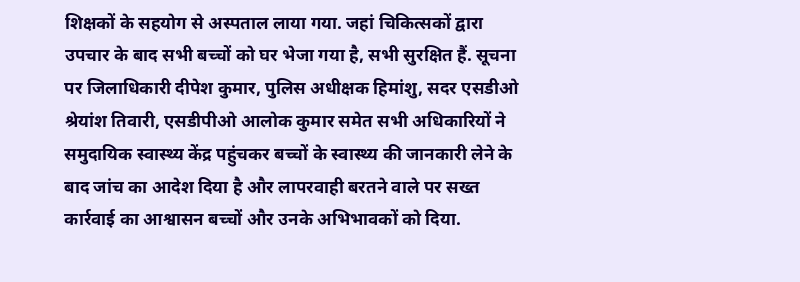शिक्षकों के सहयोग से अस्पताल लाया गया. जहां चिकित्सकों द्वारा उपचार के बाद सभी बच्चों को घर भेजा गया है, सभी सुरक्षित हैं. सूचना पर जिलाधिकारी दीपेश कुमार, पुलिस अधीक्षक हिमांशु, सदर एसडीओ श्रेयांश तिवारी, एसडीपीओ आलोक कुमार समेत सभी अधिकारियों ने समुदायिक स्वास्थ्य केंद्र पहुंचकर बच्चों के स्वास्थ्य की जानकारी लेने के बाद जांच का आदेश दिया है और लापरवाही बरतने वाले पर सख्त कार्रवाई का आश्वासन बच्चों और उनके अभिभावकों को दिया.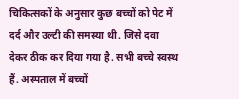चिकित्सकों के अनुसार कुछ बच्चों को पेट में दर्द और उल्टी की समस्या थी. जिसे दवा देकर ठीक कर दिया गया है. सभी बच्चे स्वस्थ हैं. अस्पताल में बच्चों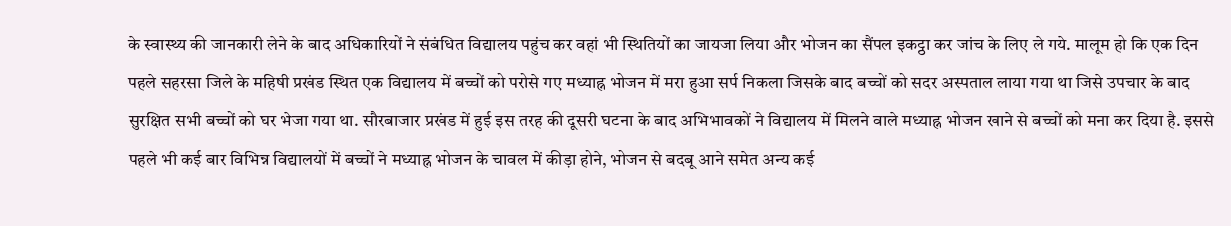के स्वास्थ्य की जानकारी लेने के बाद अधिकारियों ने संबंधित विद्यालय पहुंच कर वहां भी स्थितियों का जायजा लिया और भोजन का सैंपल इकट्ठा कर जांच के लिए ले गये. मालूम हो कि एक दिन पहले सहरसा जिले के महिषी प्रखंड स्थित एक विद्यालय में बच्चों को परोसे गए मध्याह्न भोजन में मरा हुआ सर्प निकला जिसके बाद बच्चों को सदर अस्पताल लाया गया था जिसे उपचार के बाद सुरक्षित सभी बच्चों को घर भेजा गया था. सौरबाजार प्रखंड में हुई इस तरह की दूसरी घटना के बाद अभिभावकों ने विद्यालय में मिलने वाले मध्याह्न भोजन खाने से बच्चों को मना कर दिया है. इससे पहले भी कई बार विभिन्न विद्यालयों में बच्चों ने मध्याह्न भोजन के चावल में कीड़ा होने, भोजन से बदबू आने समेत अन्य कई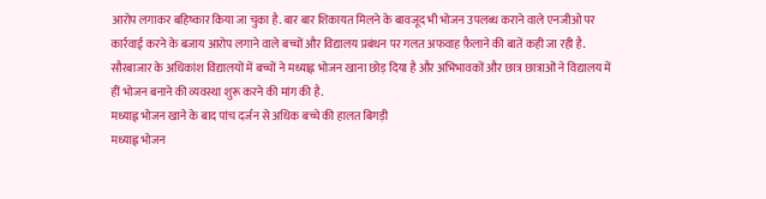आरोप लगाकर बहिष्कार किया जा चुका है. बार बार शिकायत मिलने के बावजूद भी भोजन उपलब्ध कराने वाले एनजीओ पर कार्रवाई करने के बजाय आरोप लगाने वाले बच्चों और विद्यालय प्रबंधन पर गलत अफवाह फ़ैलाने की बातें कही जा रही है. सौरबाजार के अधिकांश विद्यालयों में बच्चों ने मध्याह्न भोजन खाना छोड़ दिया है और अभिभावकों और छात्र छात्राओं ने विद्यालय में हीं भोजन बनाने की व्यवस्था शुरू करने की मांग की है.
मध्याह्न भोजन खाने के बाद पांच दर्जन से अधिक बच्चे की हालत बिगड़ी
मध्याह्न भोजन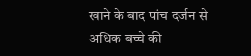खाने के बाद पांच दर्जन से अधिक बच्चे की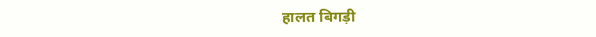हालत बिगड़ी